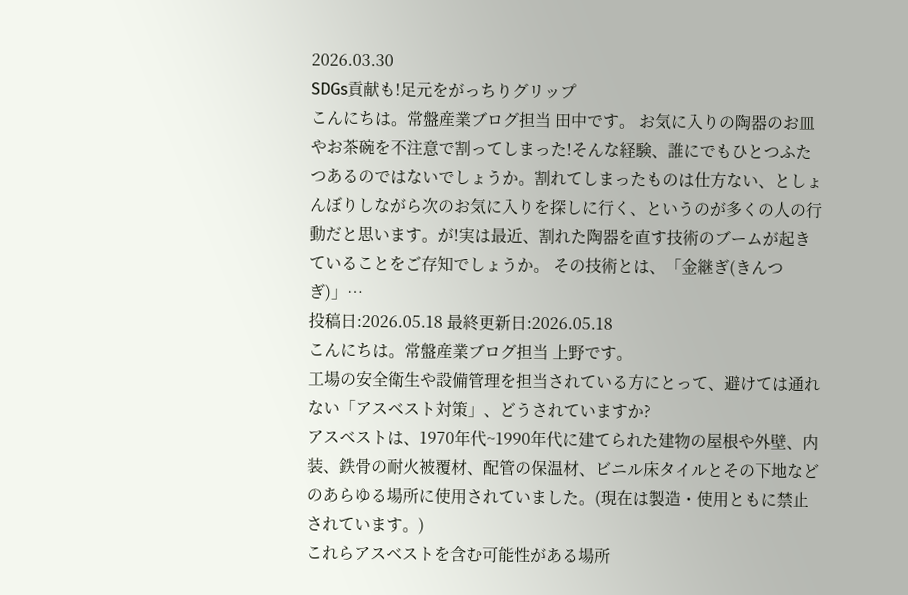2026.03.30
SDGs貢献も!足元をがっちりグリップ
こんにちは。常盤産業ブログ担当 田中です。 お気に入りの陶器のお皿やお茶碗を不注意で割ってしまった!そんな経験、誰にでもひとつふたつあるのではないでしょうか。割れてしまったものは仕方ない、としょんぼりしながら次のお気に入りを探しに行く、というのが多くの人の行動だと思います。が!実は最近、割れた陶器を直す技術のブームが起きていることをご存知でしょうか。 その技術とは、「金継ぎ(きんつぎ)」…
投稿日:2026.05.18 最終更新日:2026.05.18
こんにちは。常盤産業ブログ担当 上野です。
工場の安全衛生や設備管理を担当されている方にとって、避けては通れない「アスベスト対策」、どうされていますか?
アスベストは、1970年代~1990年代に建てられた建物の屋根や外壁、内装、鉄骨の耐火被覆材、配管の保温材、ビニル床タイルとその下地などのあらゆる場所に使用されていました。(現在は製造・使用ともに禁止されています。)
これらアスベストを含む可能性がある場所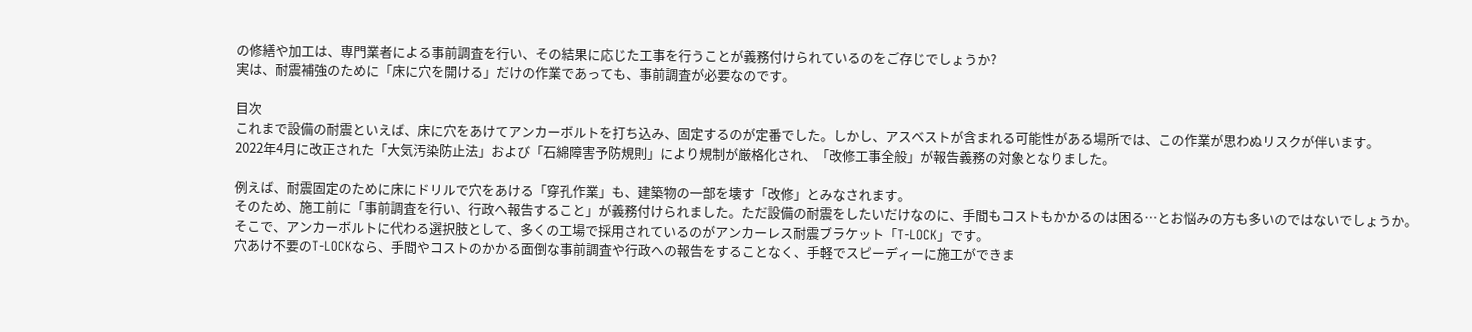の修繕や加工は、専門業者による事前調査を行い、その結果に応じた工事を行うことが義務付けられているのをご存じでしょうか?
実は、耐震補強のために「床に穴を開ける」だけの作業であっても、事前調査が必要なのです。

目次
これまで設備の耐震といえば、床に穴をあけてアンカーボルトを打ち込み、固定するのが定番でした。しかし、アスベストが含まれる可能性がある場所では、この作業が思わぬリスクが伴います。
2022年4月に改正された「大気汚染防止法」および「石綿障害予防規則」により規制が厳格化され、「改修工事全般」が報告義務の対象となりました。

例えば、耐震固定のために床にドリルで穴をあける「穿孔作業」も、建築物の一部を壊す「改修」とみなされます。
そのため、施工前に「事前調査を行い、行政へ報告すること」が義務付けられました。ただ設備の耐震をしたいだけなのに、手間もコストもかかるのは困る…とお悩みの方も多いのではないでしょうか。
そこで、アンカーボルトに代わる選択肢として、多くの工場で採用されているのがアンカーレス耐震ブラケット「T-LOCK」です。
穴あけ不要のT-LOCKなら、手間やコストのかかる面倒な事前調査や行政への報告をすることなく、手軽でスピーディーに施工ができま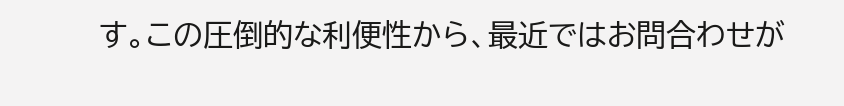す。この圧倒的な利便性から、最近ではお問合わせが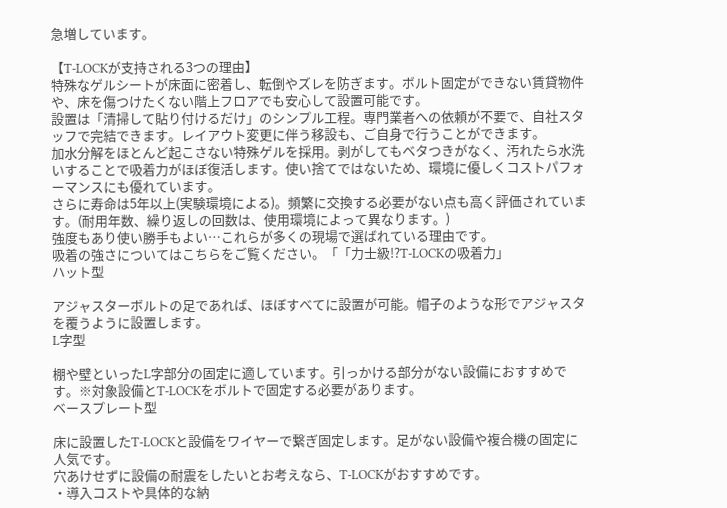急増しています。

【T-LOCKが支持される3つの理由】
特殊なゲルシートが床面に密着し、転倒やズレを防ぎます。ボルト固定ができない賃貸物件や、床を傷つけたくない階上フロアでも安心して設置可能です。
設置は「清掃して貼り付けるだけ」のシンプル工程。専門業者への依頼が不要で、自社スタッフで完結できます。レイアウト変更に伴う移設も、ご自身で行うことができます。
加水分解をほとんど起こさない特殊ゲルを採用。剥がしてもベタつきがなく、汚れたら水洗いすることで吸着力がほぼ復活します。使い捨てではないため、環境に優しくコストパフォーマンスにも優れています。
さらに寿命は5年以上(実験環境による)。頻繁に交換する必要がない点も高く評価されています。(耐用年数、繰り返しの回数は、使用環境によって異なります。)
強度もあり使い勝手もよい…これらが多くの現場で選ばれている理由です。
吸着の強さについてはこちらをご覧ください。「「力士級!?T-LOCKの吸着力」
ハット型

アジャスターボルトの足であれば、ほぼすべてに設置が可能。帽子のような形でアジャスタを覆うように設置します。
L字型

棚や壁といったL字部分の固定に適しています。引っかける部分がない設備におすすめです。※対象設備とT-LOCKをボルトで固定する必要があります。
ベースプレート型

床に設置したT-LOCKと設備をワイヤーで繋ぎ固定します。足がない設備や複合機の固定に人気です。
穴あけせずに設備の耐震をしたいとお考えなら、T-LOCKがおすすめです。
・導入コストや具体的な納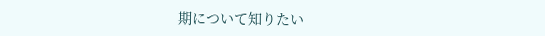期について知りたい